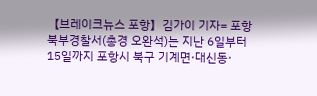【브레이크뉴스 포항】김가이 기자= 포항북부경찰서(총경 오완석)는 지난 6일부터 15일까지 포항시 북구 기계면·대신동·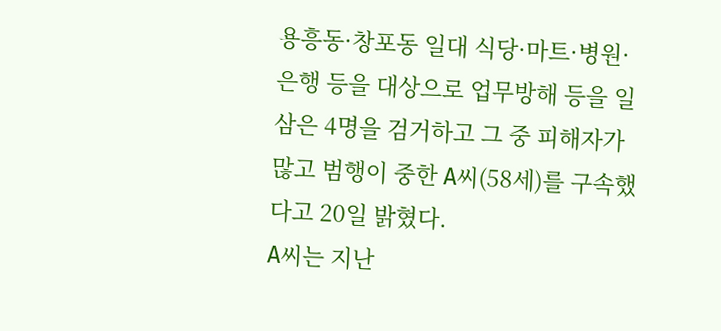용흥동·창포동 일대 식당·마트·병원·은행 등을 대상으로 업무방해 등을 일삼은 4명을 검거하고 그 중 피해자가 많고 범행이 중한 A씨(58세)를 구속했다고 20일 밝혔다.
A씨는 지난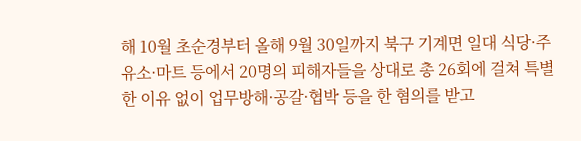해 10월 초순경부터 올해 9월 30일까지 북구 기계면 일대 식당·주유소·마트 등에서 20명의 피해자들을 상대로 총 26회에 걸쳐 특별한 이유 없이 업무방해·공갈·협박 등을 한 혐의를 받고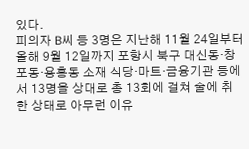있다.
피의자 B씨 등 3명은 지난해 11월 24일부터 올해 9월 12일까지 포항시 북구 대신동·창포동·용흥동 소재 식당·마트·금융기관 등에서 13명을 상대로 총 13회에 걸쳐 술에 취한 상태로 아무런 이유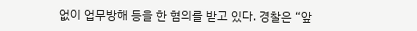없이 업무방해 등을 한 혐의를 받고 있다. 경찰은 “앞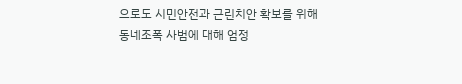으로도 시민안전과 근린치안 확보를 위해 동네조폭 사범에 대해 엄정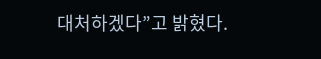대처하겠다”고 밝혔다.